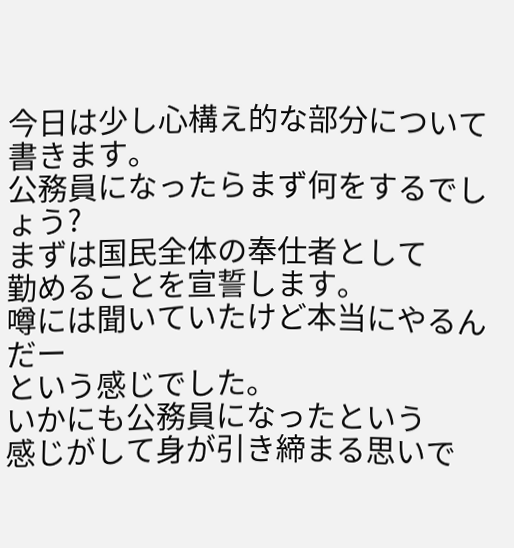今日は少し心構え的な部分について書きます。
公務員になったらまず何をするでしょう?
まずは国民全体の奉仕者として
勤めることを宣誓します。
噂には聞いていたけど本当にやるんだー
という感じでした。
いかにも公務員になったという
感じがして身が引き締まる思いで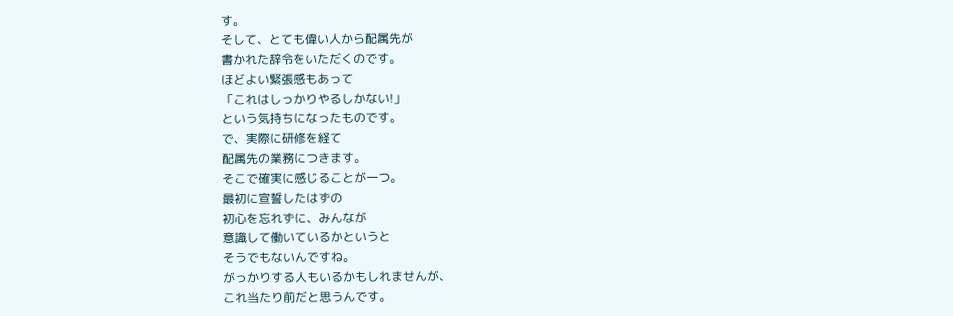す。
そして、とても偉い人から配属先が
書かれた辞令をいただくのです。
ほどよい緊張感もあって
「これはしっかりやるしかない!」
という気持ちになったものです。
で、実際に研修を経て
配属先の業務につきます。
そこで確実に感じることが一つ。
最初に宣誓したはずの
初心を忘れずに、みんなが
意識して働いているかというと
そうでもないんですね。
がっかりする人もいるかもしれませんが、
これ当たり前だと思うんです。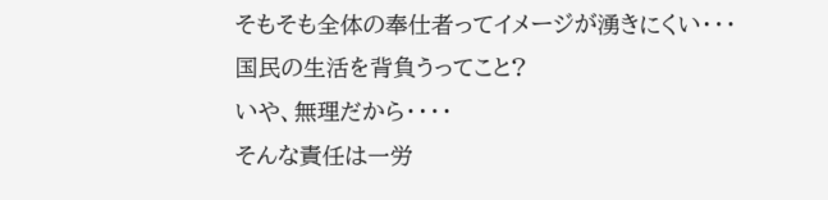そもそも全体の奉仕者ってイメージが湧きにくい・・・
国民の生活を背負うってこと?
いや、無理だから・・・・
そんな責任は一労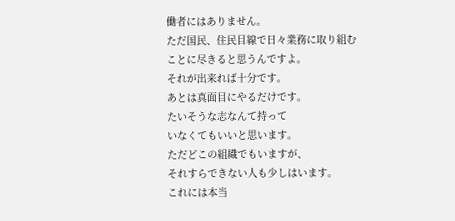働者にはありません。
ただ国民、住民目線で日々業務に取り組む
ことに尽きると思うんですよ。
それが出来れば十分です。
あとは真面目にやるだけです。
たいそうな志なんて持って
いなくてもいいと思います。
ただどこの組織でもいますが、
それすらできない人も少しはいます。
これには本当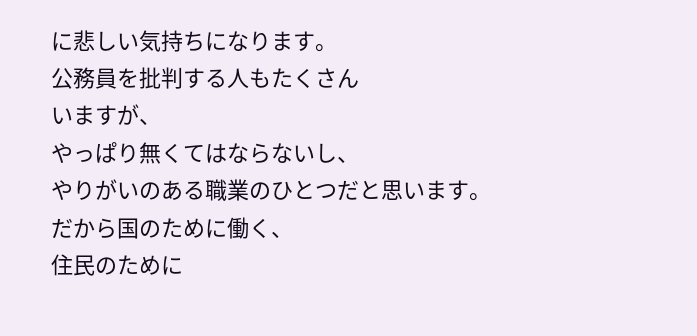に悲しい気持ちになります。
公務員を批判する人もたくさん
いますが、
やっぱり無くてはならないし、
やりがいのある職業のひとつだと思います。
だから国のために働く、
住民のために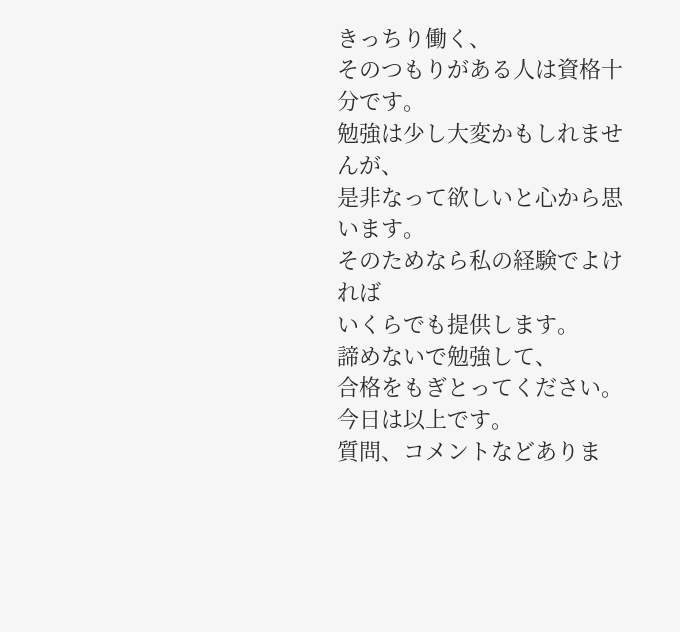きっちり働く、
そのつもりがある人は資格十分です。
勉強は少し大変かもしれませんが、
是非なって欲しいと心から思います。
そのためなら私の経験でよければ
いくらでも提供します。
諦めないで勉強して、
合格をもぎとってください。
今日は以上です。
質問、コメントなどありま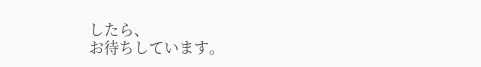したら、
お待ちしています。